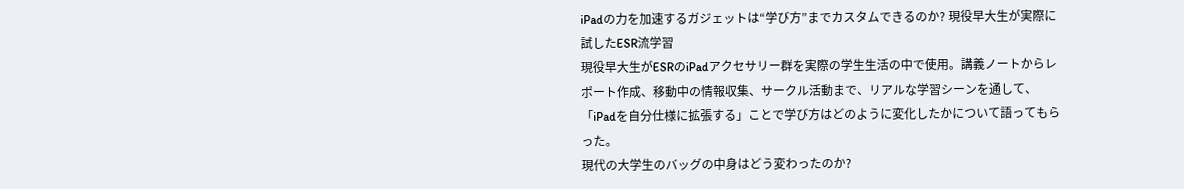iPadの力を加速するガジェットは“学び方”までカスタムできるのか? 現役早大生が実際に試したESR流学習
現役早大生がESRのiPadアクセサリー群を実際の学生生活の中で使用。講義ノートからレポート作成、移動中の情報収集、サークル活動まで、リアルな学習シーンを通して、「iPadを自分仕様に拡張する」ことで学び方はどのように変化したかについて語ってもらった。
現代の大学生のバッグの中身はどう変わったのか?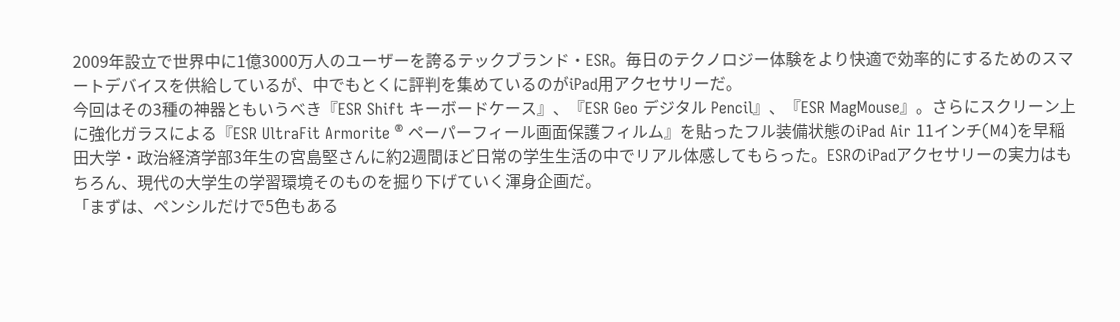2009年設立で世界中に1億3000万人のユーザーを誇るテックブランド・ESR。毎日のテクノロジー体験をより快適で効率的にするためのスマートデバイスを供給しているが、中でもとくに評判を集めているのがiPad用アクセサリーだ。
今回はその3種の神器ともいうべき『ESR Shift キーボードケース』、『ESR Geo デジタル Pencil』、『ESR MagMouse』。さらにスクリーン上に強化ガラスによる『ESR UltraFit Armorite ® ペーパーフィール画面保護フィルム』を貼ったフル装備状態のiPad Air 11インチ(M4)を早稲田大学・政治経済学部3年生の宮島堅さんに約2週間ほど日常の学生生活の中でリアル体感してもらった。ESRのiPadアクセサリーの実力はもちろん、現代の大学生の学習環境そのものを掘り下げていく渾身企画だ。
「まずは、ペンシルだけで5色もある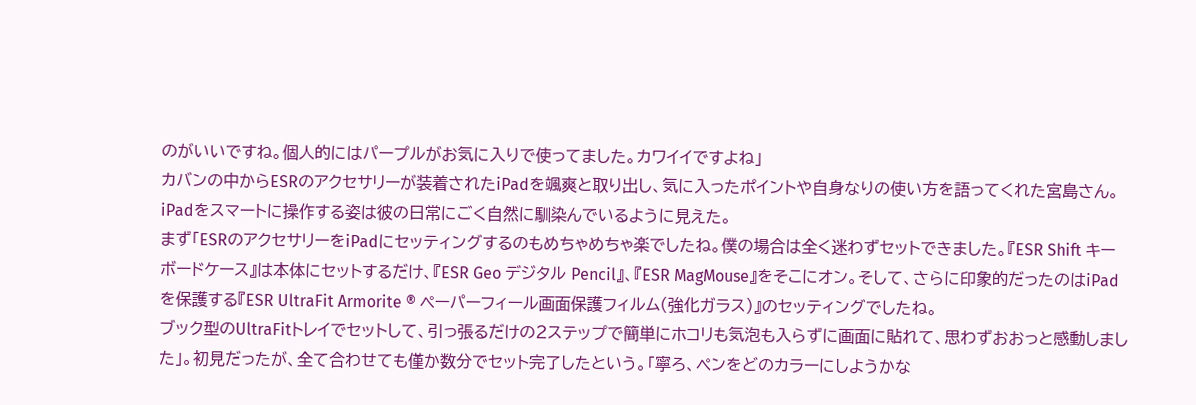のがいいですね。個人的にはパープルがお気に入りで使ってました。カワイイですよね」
カバンの中からESRのアクセサリーが装着されたiPadを颯爽と取り出し、気に入ったポイントや自身なりの使い方を語ってくれた宮島さん。iPadをスマートに操作する姿は彼の日常にごく自然に馴染んでいるように見えた。
まず「ESRのアクセサリーをiPadにセッティングするのもめちゃめちゃ楽でしたね。僕の場合は全く迷わずセットできました。『ESR Shift キーボードケース』は本体にセットするだけ、『ESR Geo デジタル Pencil』、『ESR MagMouse』をそこにオン。そして、さらに印象的だったのはiPadを保護する『ESR UltraFit Armorite ® ペーパーフィール画面保護フィルム(強化ガラス)』のセッティングでしたね。
ブック型のUltraFitトレイでセットして、引っ張るだけの2ステップで簡単にホコリも気泡も入らずに画面に貼れて、思わずおおっと感動しました」。初見だったが、全て合わせても僅か数分でセット完了したという。「寧ろ、ペンをどのカラーにしようかな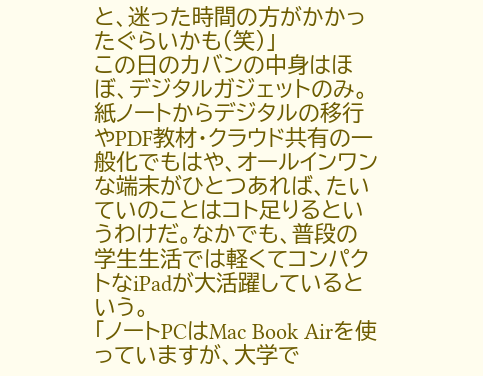と、迷った時間の方がかかったぐらいかも(笑)」
この日のカバンの中身はほぼ、デジタルガジェットのみ。紙ノートからデジタルの移行やPDF教材・クラウド共有の一般化でもはや、オールインワンな端末がひとつあれば、たいていのことはコト足りるというわけだ。なかでも、普段の学生生活では軽くてコンパクトなiPadが大活躍しているという。
「ノートPCはMac Book Airを使っていますが、大学で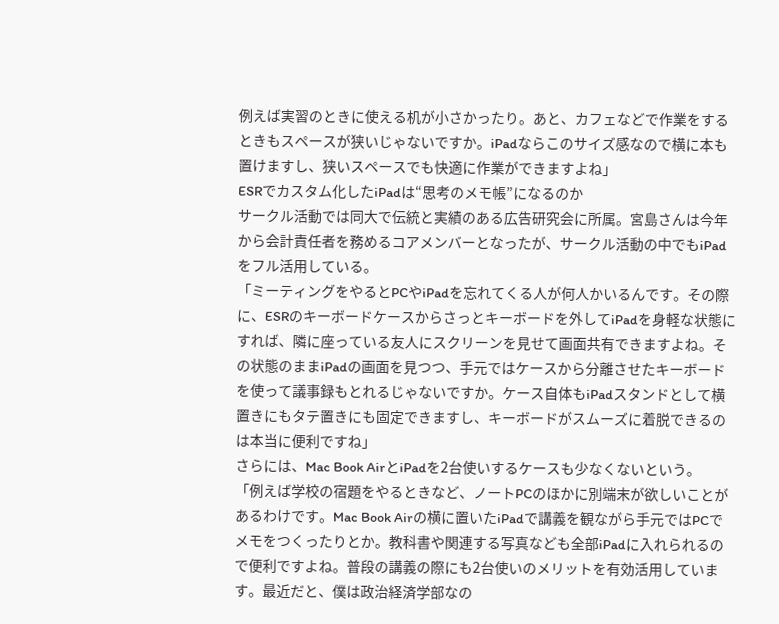例えば実習のときに使える机が小さかったり。あと、カフェなどで作業をするときもスペースが狭いじゃないですか。iPadならこのサイズ感なので横に本も置けますし、狭いスペースでも快適に作業ができますよね」
ESRでカスタム化したiPadは“思考のメモ帳”になるのか
サークル活動では同大で伝統と実績のある広告研究会に所属。宮島さんは今年から会計責任者を務めるコアメンバーとなったが、サークル活動の中でもiPadをフル活用している。
「ミーティングをやるとPCやiPadを忘れてくる人が何人かいるんです。その際に、ESRのキーボードケースからさっとキーボードを外してiPadを身軽な状態にすれば、隣に座っている友人にスクリーンを見せて画面共有できますよね。その状態のままiPadの画面を見つつ、手元ではケースから分離させたキーボードを使って議事録もとれるじゃないですか。ケース自体もiPadスタンドとして横置きにもタテ置きにも固定できますし、キーボードがスムーズに着脱できるのは本当に便利ですね」
さらには、Mac Book AirとiPadを2台使いするケースも少なくないという。
「例えば学校の宿題をやるときなど、ノートPCのほかに別端末が欲しいことがあるわけです。Mac Book Airの横に置いたiPadで講義を観ながら手元ではPCでメモをつくったりとか。教科書や関連する写真なども全部iPadに入れられるので便利ですよね。普段の講義の際にも2台使いのメリットを有効活用しています。最近だと、僕は政治経済学部なの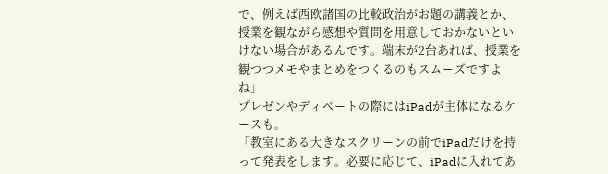で、例えば西欧諸国の比較政治がお題の講義とか、授業を観ながら感想や質問を用意しておかないといけない場合があるんです。端末が2台あれば、授業を観つつメモやまとめをつくるのもスムーズですよね」
プレゼンやディベートの際にはiPadが主体になるケースも。
「教室にある大きなスクリーンの前でiPadだけを持って発表をします。必要に応じて、iPadに入れてあ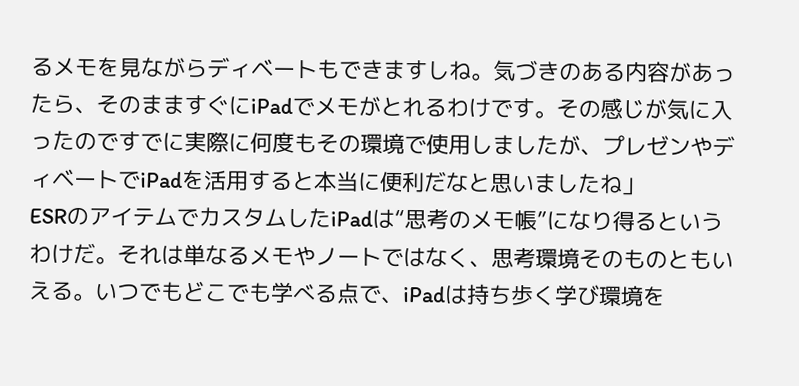るメモを見ながらディベートもできますしね。気づきのある内容があったら、そのまますぐにiPadでメモがとれるわけです。その感じが気に入ったのですでに実際に何度もその環境で使用しましたが、プレゼンやディベートでiPadを活用すると本当に便利だなと思いましたね」
ESRのアイテムでカスタムしたiPadは“思考のメモ帳”になり得るというわけだ。それは単なるメモやノートではなく、思考環境そのものともいえる。いつでもどこでも学べる点で、iPadは持ち歩く学び環境を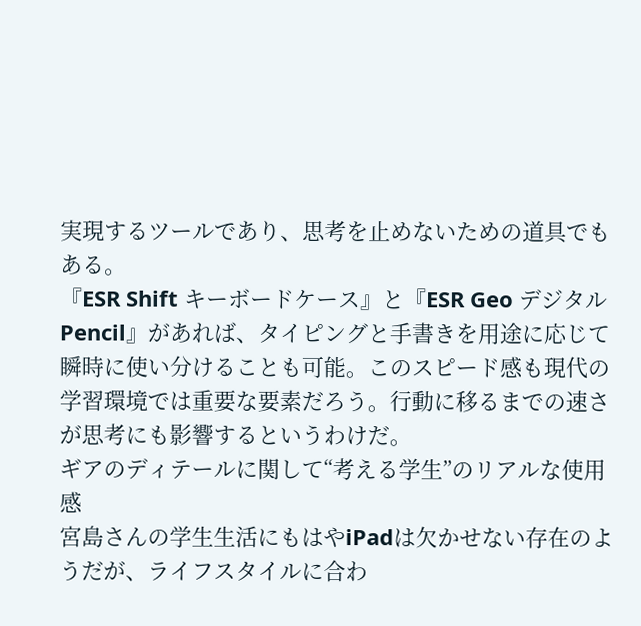実現するツールであり、思考を止めないための道具でもある。
『ESR Shift キーボードケース』と『ESR Geo デジタル Pencil』があれば、タイピングと手書きを用途に応じて瞬時に使い分けることも可能。このスピード感も現代の学習環境では重要な要素だろう。行動に移るまでの速さが思考にも影響するというわけだ。
ギアのディテールに関して“考える学生”のリアルな使用感
宮島さんの学生生活にもはやiPadは欠かせない存在のようだが、ライフスタイルに合わ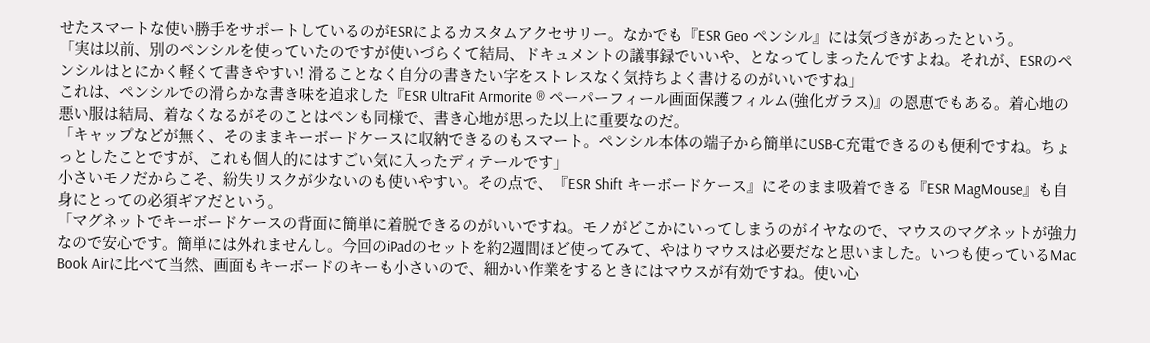せたスマートな使い勝手をサポートしているのがESRによるカスタムアクセサリー。なかでも『ESR Geo ペンシル』には気づきがあったという。
「実は以前、別のペンシルを使っていたのですが使いづらくて結局、ドキュメントの議事録でいいや、となってしまったんですよね。それが、ESRのペンシルはとにかく軽くて書きやすい! 滑ることなく自分の書きたい字をストレスなく気持ちよく書けるのがいいですね」
これは、ペンシルでの滑らかな書き味を追求した『ESR UltraFit Armorite ® ペーパーフィール画面保護フィルム(強化ガラス)』の恩恵でもある。着心地の悪い服は結局、着なくなるがそのことはペンも同様で、書き心地が思った以上に重要なのだ。
「キャップなどが無く、そのままキーボードケースに収納できるのもスマート。ペンシル本体の端子から簡単にUSB-C充電できるのも便利ですね。ちょっとしたことですが、これも個人的にはすごい気に入ったディテールです」
小さいモノだからこそ、紛失リスクが少ないのも使いやすい。その点で、『ESR Shift キーボードケース』にそのまま吸着できる『ESR MagMouse』も自身にとっての必須ギアだという。
「マグネットでキーボードケースの背面に簡単に着脱できるのがいいですね。モノがどこかにいってしまうのがイヤなので、マウスのマグネットが強力なので安心です。簡単には外れませんし。今回のiPadのセットを約2週間ほど使ってみて、やはりマウスは必要だなと思いました。いつも使っているMac Book Airに比べて当然、画面もキーボードのキーも小さいので、細かい作業をするときにはマウスが有効ですね。使い心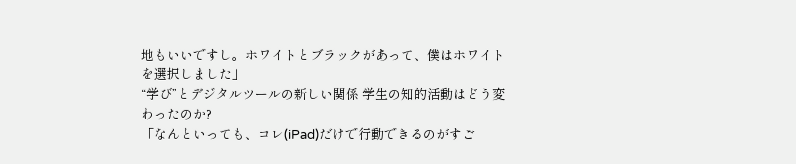地もいいですし。ホワイトとブラックがあって、僕はホワイトを選択しました」
“学び”とデジタルツールの新しい関係 学生の知的活動はどう変わったのか?
「なんといっても、コレ(iPad)だけで行動できるのがすご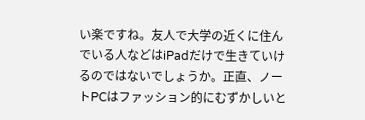い楽ですね。友人で大学の近くに住んでいる人などはiPadだけで生きていけるのではないでしょうか。正直、ノートPCはファッション的にむずかしいと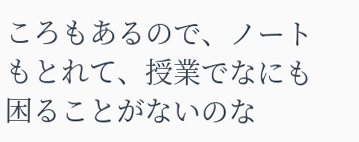ころもあるので、ノートもとれて、授業でなにも困ることがないのな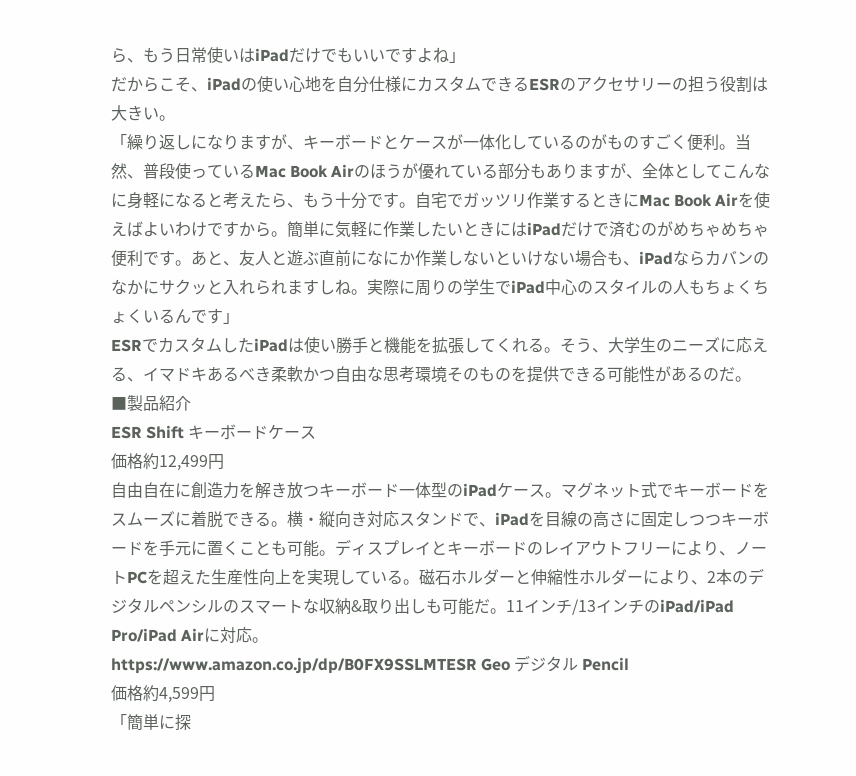ら、もう日常使いはiPadだけでもいいですよね」
だからこそ、iPadの使い心地を自分仕様にカスタムできるESRのアクセサリーの担う役割は大きい。
「繰り返しになりますが、キーボードとケースが一体化しているのがものすごく便利。当然、普段使っているMac Book Airのほうが優れている部分もありますが、全体としてこんなに身軽になると考えたら、もう十分です。自宅でガッツリ作業するときにMac Book Airを使えばよいわけですから。簡単に気軽に作業したいときにはiPadだけで済むのがめちゃめちゃ便利です。あと、友人と遊ぶ直前になにか作業しないといけない場合も、iPadならカバンのなかにサクッと入れられますしね。実際に周りの学生でiPad中心のスタイルの人もちょくちょくいるんです」
ESRでカスタムしたiPadは使い勝手と機能を拡張してくれる。そう、大学生のニーズに応える、イマドキあるべき柔軟かつ自由な思考環境そのものを提供できる可能性があるのだ。
■製品紹介
ESR Shift キーボードケース
価格約12,499円
自由自在に創造力を解き放つキーボード一体型のiPadケース。マグネット式でキーボードをスムーズに着脱できる。横・縦向き対応スタンドで、iPadを目線の高さに固定しつつキーボードを手元に置くことも可能。ディスプレイとキーボードのレイアウトフリーにより、ノートPCを超えた生産性向上を実現している。磁石ホルダーと伸縮性ホルダーにより、2本のデジタルペンシルのスマートな収納&取り出しも可能だ。11インチ/13インチのiPad/iPad Pro/iPad Airに対応。
https://www.amazon.co.jp/dp/B0FX9SSLMTESR Geo デジタル Pencil
価格約4,599円
「簡単に探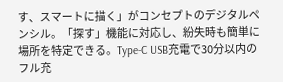す、スマートに描く」がコンセプトのデジタルペンシル。「探す」機能に対応し、紛失時も簡単に場所を特定できる。Type-C USB充電で30分以内のフル充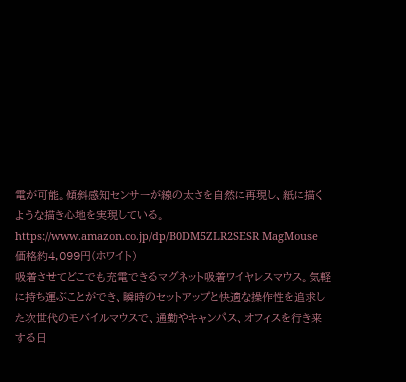電が可能。傾斜感知センサーが線の太さを自然に再現し、紙に描くような描き心地を実現している。
https://www.amazon.co.jp/dp/B0DM5ZLR2SESR MagMouse
価格約4,099円(ホワイト)
吸着させてどこでも充電できるマグネット吸着ワイヤレスマウス。気軽に持ち運ぶことができ、瞬時のセットアップと快適な操作性を追求した次世代のモバイルマウスで、通勤やキャンパス、オフィスを行き来する日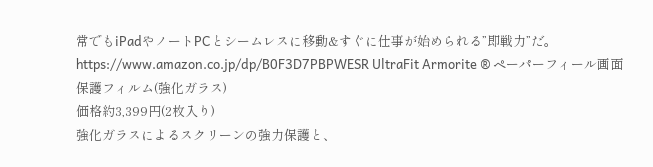常でもiPadやノートPCとシームレスに移動&すぐに仕事が始められる”即戦力”だ。
https://www.amazon.co.jp/dp/B0F3D7PBPWESR UltraFit Armorite ® ペーパーフィール画面保護フィルム(強化ガラス)
価格約3,399円(2枚入り)
強化ガラスによるスクリーンの強力保護と、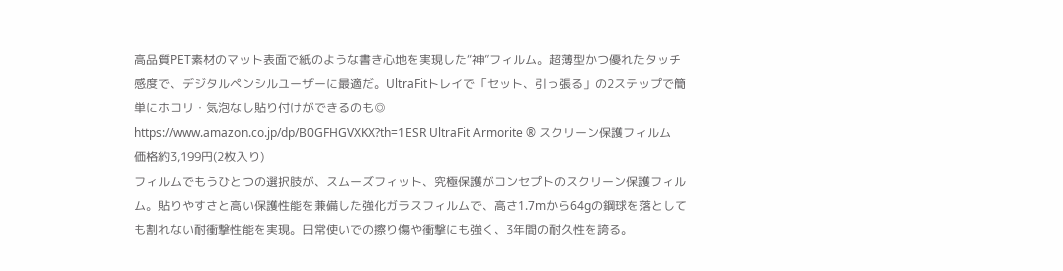高品質PET素材のマット表面で紙のような書き心地を実現した“神”フィルム。超薄型かつ優れたタッチ感度で、デジタルペンシルユーザーに最適だ。UltraFitトレイで「セット、引っ張る」の2ステップで簡単にホコリ・気泡なし貼り付けができるのも◎
https://www.amazon.co.jp/dp/B0GFHGVXKX?th=1ESR UltraFit Armorite ® スクリーン保護フィルム
価格約3,199円(2枚入り)
フィルムでもうひとつの選択肢が、スムーズフィット、究極保護がコンセプトのスクリーン保護フィルム。貼りやすさと高い保護性能を兼備した強化ガラスフィルムで、高さ1.7mから64gの鋼球を落としても割れない耐衝撃性能を実現。日常使いでの擦り傷や衝撃にも強く、3年間の耐久性を誇る。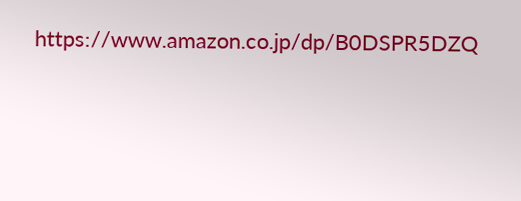https://www.amazon.co.jp/dp/B0DSPR5DZQ